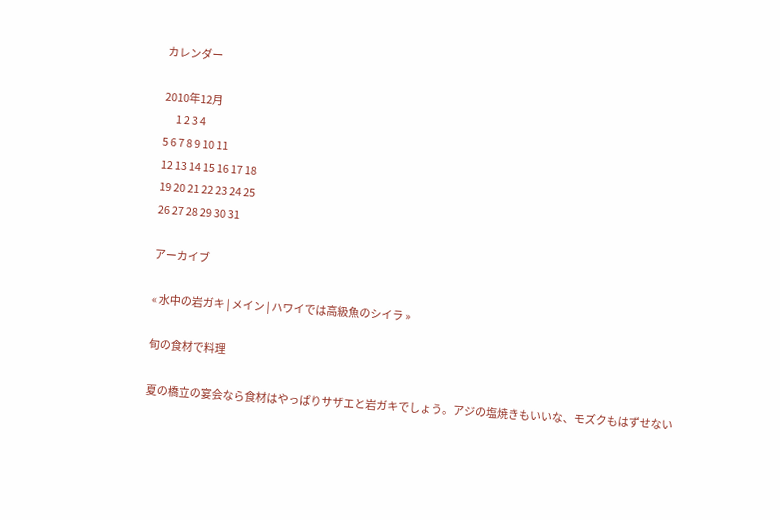カレンダー

2010年12月
      1 2 3 4
5 6 7 8 9 10 11
12 13 14 15 16 17 18
19 20 21 22 23 24 25
26 27 28 29 30 31

アーカイブ

« 水中の岩ガキ | メイン | ハワイでは高級魚のシイラ »

旬の食材で料理

夏の橋立の宴会なら食材はやっぱりサザエと岩ガキでしょう。アジの塩焼きもいいな、モズクもはずせない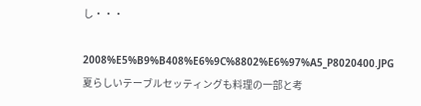し・・・

2008%E5%B9%B408%E6%9C%8802%E6%97%A5_P8020400.JPG
夏らしいテーブルセッティングも料理の一部と考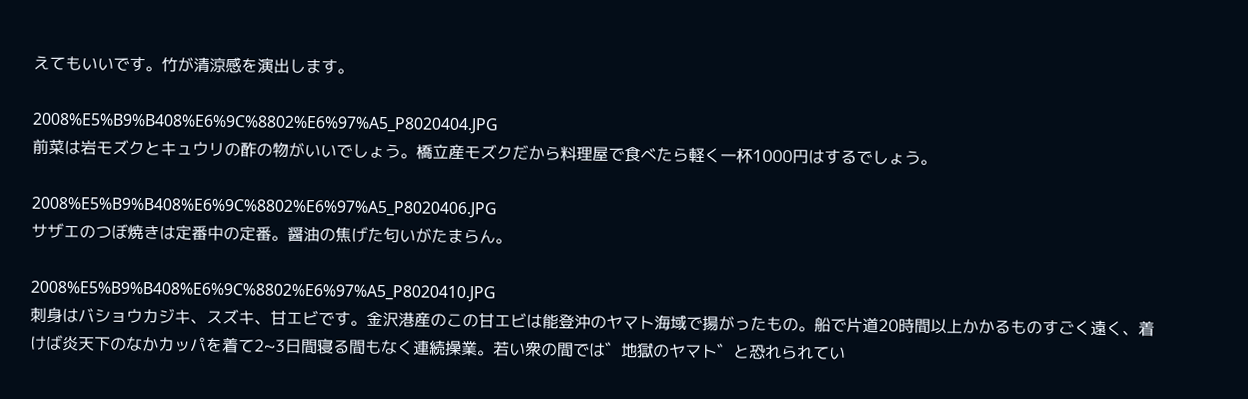えてもいいです。竹が清涼感を演出します。

2008%E5%B9%B408%E6%9C%8802%E6%97%A5_P8020404.JPG
前菜は岩モズクとキュウリの酢の物がいいでしょう。橋立産モズクだから料理屋で食べたら軽く一杯1000円はするでしょう。

2008%E5%B9%B408%E6%9C%8802%E6%97%A5_P8020406.JPG
サザエのつぼ焼きは定番中の定番。醤油の焦げた匂いがたまらん。

2008%E5%B9%B408%E6%9C%8802%E6%97%A5_P8020410.JPG
刺身はバショウカジキ、スズキ、甘エビです。金沢港産のこの甘エビは能登沖のヤマト海域で揚がったもの。船で片道20時間以上かかるものすごく遠く、着けば炎天下のなかカッパを着て2~3日間寝る間もなく連続操業。若い衆の間では゛地獄のヤマト゛と恐れられてい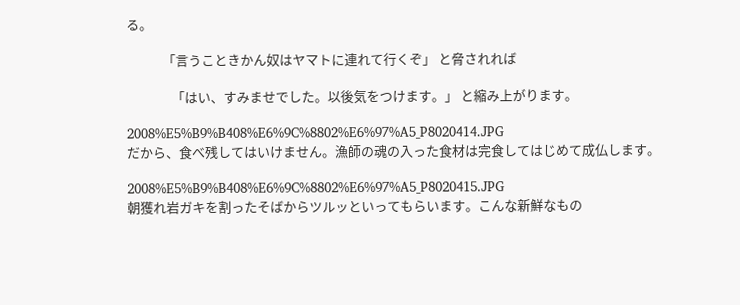る。

            「言うこときかん奴はヤマトに連れて行くぞ」 と脅されれば

               「はい、すみませでした。以後気をつけます。」 と縮み上がります。

2008%E5%B9%B408%E6%9C%8802%E6%97%A5_P8020414.JPG
だから、食べ残してはいけません。漁師の魂の入った食材は完食してはじめて成仏します。

2008%E5%B9%B408%E6%9C%8802%E6%97%A5_P8020415.JPG
朝獲れ岩ガキを割ったそばからツルッといってもらいます。こんな新鮮なもの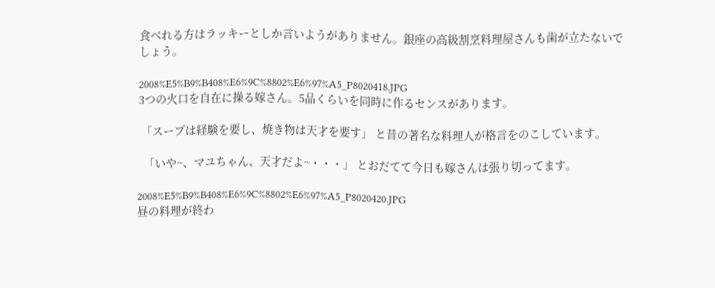食べれる方はラッキーとしか言いようがありません。銀座の高級割烹料理屋さんも歯が立たないでしょう。

2008%E5%B9%B408%E6%9C%8802%E6%97%A5_P8020418.JPG
3つの火口を自在に操る嫁さん。5品くらいを同時に作るセンスがあります。

 「スープは経験を要し、焼き物は天才を要す」 と昔の著名な料理人が格言をのこしています。

  「いや~、マユちゃん、天才だよ~・・・」 とおだてて今日も嫁さんは張り切ってます。

2008%E5%B9%B408%E6%9C%8802%E6%97%A5_P8020420.JPG
昼の料理が終わ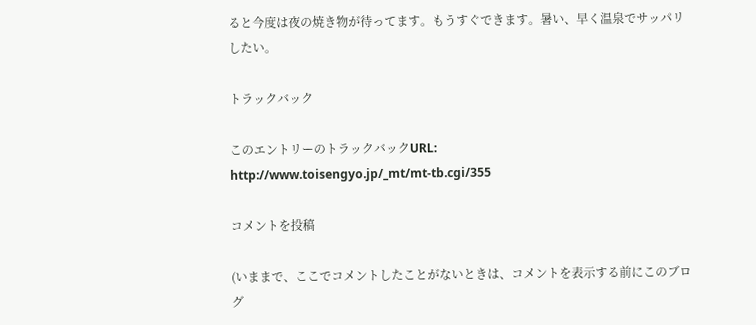ると今度は夜の焼き物が待ってます。もうすぐできます。暑い、早く温泉でサッパリしたい。

トラックバック

このエントリーのトラックバックURL:
http://www.toisengyo.jp/_mt/mt-tb.cgi/355

コメントを投稿

(いままで、ここでコメントしたことがないときは、コメントを表示する前にこのブログ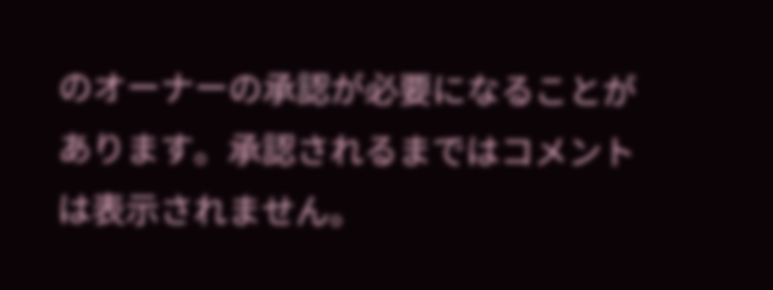のオーナーの承認が必要になることがあります。承認されるまではコメントは表示されません。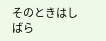そのときはしばら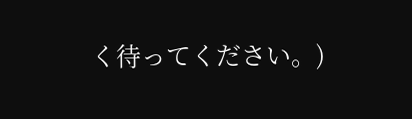く待ってください。)